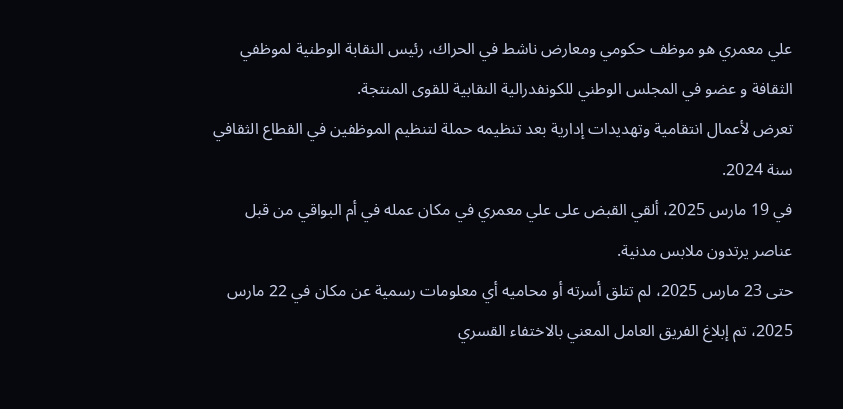علي معمري هو موظف حكومي ومعارض ناشط في الحراك، رئيس النقابة الوطنية لموظفي الثقافة و عضو في المجلس الوطني للكونفدرالية النقابية للقوى المنتجة.
تعرض لأعمال انتقامية وتهديدات إدارية بعد تنظيمه حملة لتنظيم الموظفين في القطاع الثقافي سنة 2024.
في 19 مارس 2025، ألقي القبض على علي معمري في مكان عمله في أم البواقي من قبل عناصر يرتدون ملابس مدنية.
حتى 23 مارس 2025، لم تتلق أسرته أو محاميه أي معلومات رسمية عن مكان في 22 مارس 2025، تم إبلاغ الفريق العامل المعني بالاختفاء القسري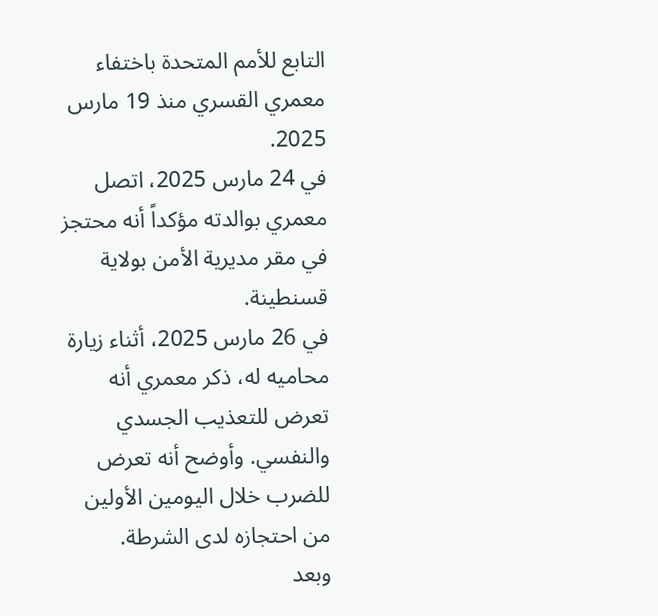التابع للأمم المتحدة باختفاء معمري القسري منذ 19 مارس 2025.
في 24 مارس 2025، اتصل معمري بوالدته مؤكداً أنه محتجز في مقر مديرية الأمن بولاية قسنطينة.
في 26 مارس 2025، أثناء زيارة محاميه له، ذكر معمري أنه تعرض للتعذيب الجسدي والنفسي. وأوضح أنه تعرض للضرب خلال اليومين الأولين من احتجازه لدى الشرطة.
وبعد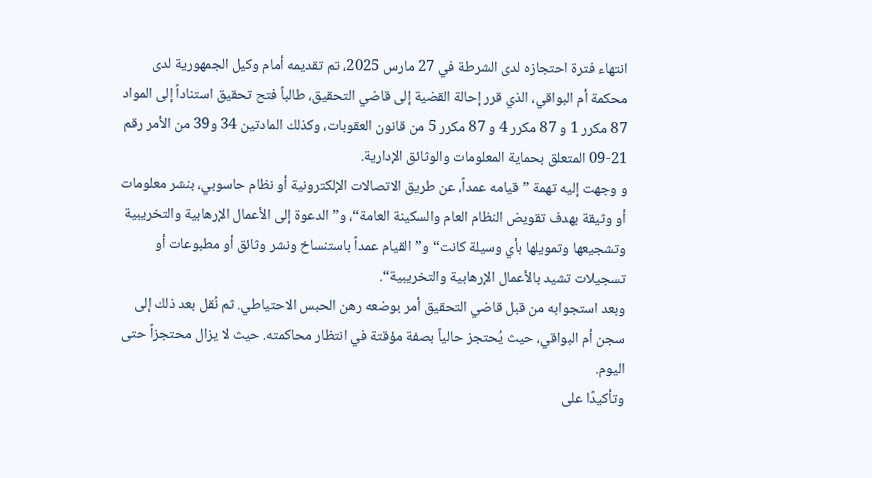انتهاء فترة احتجازه لدى الشرطة في 27 مارس 2025، تم تقديمه أمام وكيل الجمهورية لدى محكمة أم البواقي، الذي قرر إحالة القضية إلى قاضي التحقيق، طالباً فتح تحقيق استناداً إلى المواد 87 مكرر 1 و 87 مكرر 4 و 87 مكرر 5 من قانون العقوبات، وكذلك المادتين 34 و39 من الأمر رقم 21-09 المتعلق بحماية المعلومات والوثائق الإدارية.
و وجهت إليه تهمة ”قيامه عمداً، عن طريق الاتصالات الإلكترونية أو نظام حاسوبي، بنشر معلومات أو وثيقة بهدف تقويض النظام العام والسكينة العامة“، و” الدعوة إلى الأعمال الإرهابية والتخريبية وتشجيعها وتمويلها بأي وسيلة كانت“ و”القيام عمداً باستنساخ ونشر وثائق أو مطبوعات أو تسجيلات تشيد بالأعمال الإرهابية والتخريبية“.
وبعد استجوابه من قبل قاضي التحقيق أمر بوضعه رهن الحبس الاحتياطي. ثم نُقل بعد ذلك إلى سجن أم البواقي، حيث يُحتجز حالياً بصفة مؤقتة في انتظار محاكمته. حيث لا يزال محتجزاً حتى اليوم.
وتأكيدًا على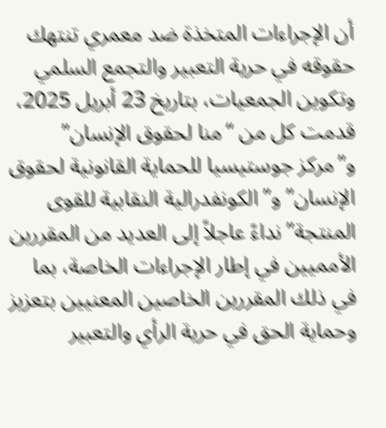أن الإجراءات المتخذة ضد معمري تنتهك حقوقه في حرية التعبير والتجمع السلمي وتكوين الجمعيات، بتاريخ 23 أبريل 2025، قدمت كل من “منا لحقوق الإنسان” و”مركز جوستيسيا للحماية القانونية لحقوق الإنسان” و”الكونفدرالية النقابية للقوى المنتجة” نداءً عاجلاً إلى العديد من المقررين الأمميين في إطار الإجراءات الخاصة، بما في ذلك المقررين الخاصين المعنيين بتعزيز وحماية الحق في حرية الرأي والتعبير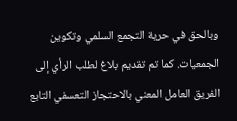وبالحق في حرية التجمع السلمي وتكوين الجمعيات. كما تم تقديم بلاغ لطلب الرأي إلى الفريق العامل المعني بالاحتجاز التعسفي التابع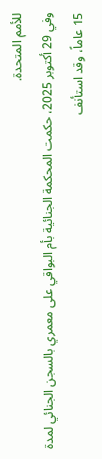للأمم المتحدة.
وفي 29 أكتوبر 2025، حكمت المحكمة الجنائية بأم البواقي على معمري بالسجن الجنائي لمدة 15 عاماً، وقد استأنف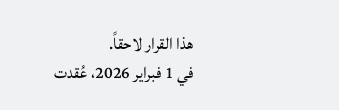هذا القرار لاحقاً.
في 1 فبراير 2026، عُقدت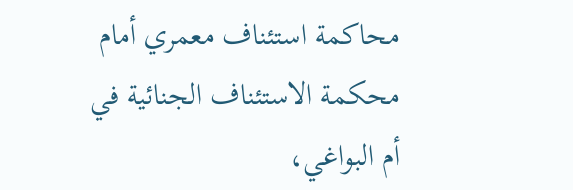محاكمة استئناف معمري أمام محكمة الاستئناف الجنائية في أم البواغي،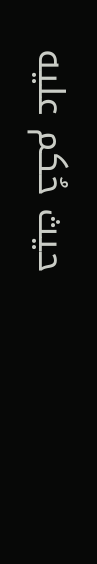حيث حُكم عليه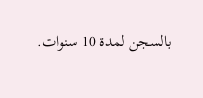بالسجن لمدة 10 سنوات.